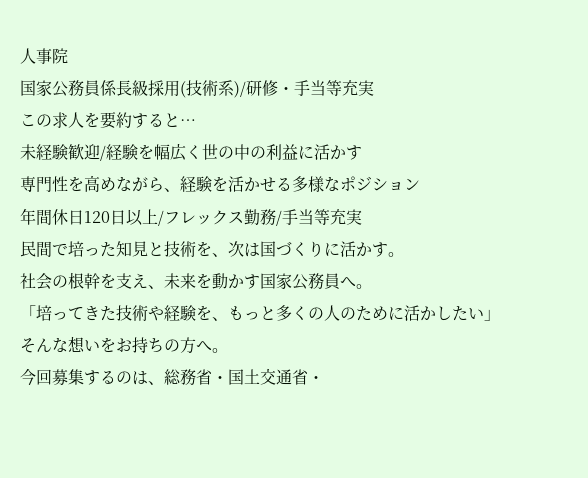人事院
国家公務員係長級採用(技術系)/研修・手当等充実
この求人を要約すると…
未経験歓迎/経験を幅広く世の中の利益に活かす
専門性を高めながら、経験を活かせる多様なポジション
年間休日120日以上/フレックス勤務/手当等充実
民間で培った知見と技術を、次は国づくりに活かす。
社会の根幹を支え、未来を動かす国家公務員へ。
「培ってきた技術や経験を、もっと多くの人のために活かしたい」
そんな想いをお持ちの方へ。
今回募集するのは、総務省・国土交通省・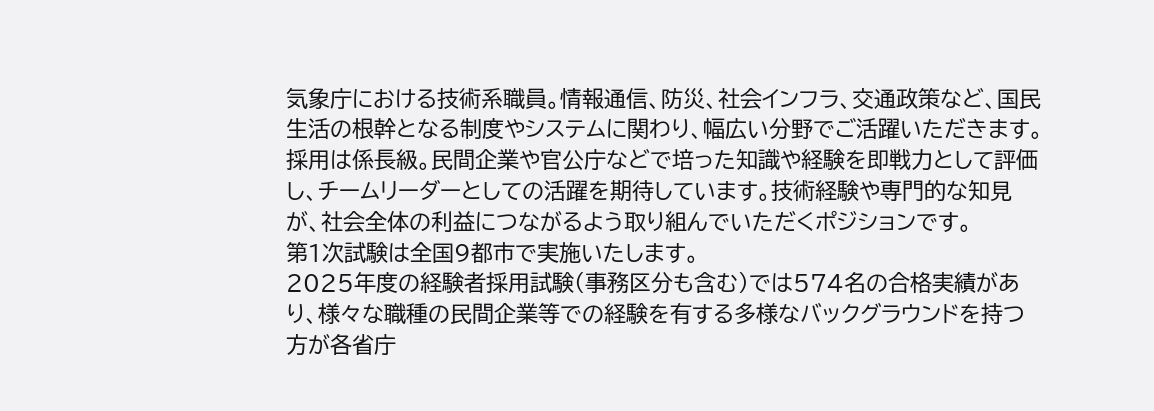気象庁における技術系職員。情報通信、防災、社会インフラ、交通政策など、国民生活の根幹となる制度やシステムに関わり、幅広い分野でご活躍いただきます。
採用は係長級。民間企業や官公庁などで培った知識や経験を即戦力として評価し、チームリーダーとしての活躍を期待しています。技術経験や専門的な知見が、社会全体の利益につながるよう取り組んでいただくポジションです。
第1次試験は全国9都市で実施いたします。
2025年度の経験者採用試験(事務区分も含む)では574名の合格実績があり、様々な職種の民間企業等での経験を有する多様なバックグラウンドを持つ方が各省庁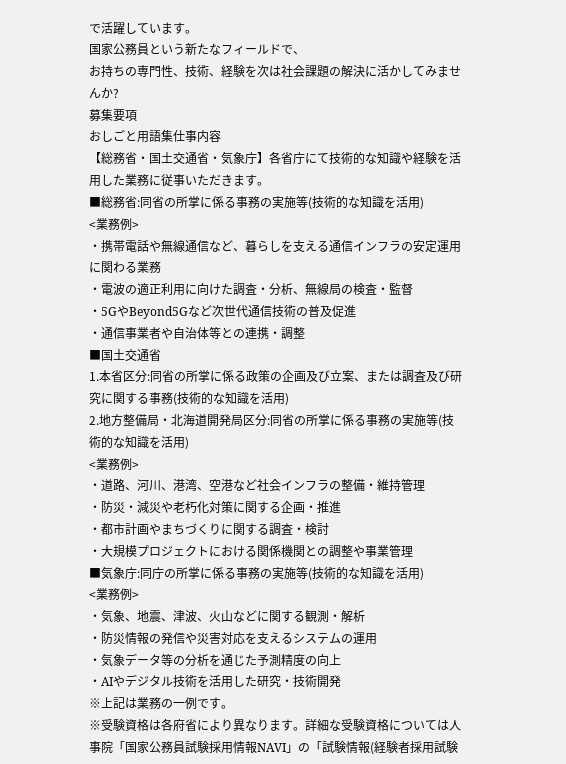で活躍しています。
国家公務員という新たなフィールドで、
お持ちの専門性、技術、経験を次は社会課題の解決に活かしてみませんか?
募集要項
おしごと用語集仕事内容
【総務省・国土交通省・気象庁】各省庁にて技術的な知識や経験を活用した業務に従事いただきます。
■総務省:同省の所掌に係る事務の実施等(技術的な知識を活用)
<業務例>
・携帯電話や無線通信など、暮らしを支える通信インフラの安定運用に関わる業務
・電波の適正利用に向けた調査・分析、無線局の検査・監督
・5GやBeyond5Gなど次世代通信技術の普及促進
・通信事業者や自治体等との連携・調整
■国土交通省
1.本省区分:同省の所掌に係る政策の企画及び立案、または調査及び研究に関する事務(技術的な知識を活用)
2.地方整備局・北海道開発局区分:同省の所掌に係る事務の実施等(技術的な知識を活用)
<業務例>
・道路、河川、港湾、空港など社会インフラの整備・維持管理
・防災・減災や老朽化対策に関する企画・推進
・都市計画やまちづくりに関する調査・検討
・大規模プロジェクトにおける関係機関との調整や事業管理
■気象庁:同庁の所掌に係る事務の実施等(技術的な知識を活用)
<業務例>
・気象、地震、津波、火山などに関する観測・解析
・防災情報の発信や災害対応を支えるシステムの運用
・気象データ等の分析を通じた予測精度の向上
・AIやデジタル技術を活用した研究・技術開発
※上記は業務の一例です。
※受験資格は各府省により異なります。詳細な受験資格については人事院「国家公務員試験採用情報NAVI」の「試験情報(経験者採用試験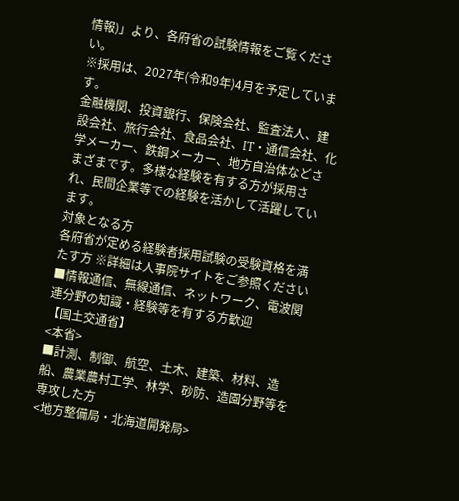情報)」より、各府省の試験情報をご覧ください。
※採用は、2027年(令和9年)4月を予定しています。
金融機関、投資銀行、保険会社、監査法人、建設会社、旅行会社、食品会社、IT・通信会社、化学メーカー、鉄鋼メーカー、地方自治体などさまざまです。多様な経験を有する方が採用され、民間企業等での経験を活かして活躍しています。
対象となる方
各府省が定める経験者採用試験の受験資格を満たす方 ※詳細は人事院サイトをご参照ください
■情報通信、無線通信、ネットワーク、電波関連分野の知識・経験等を有する方歓迎
【国土交通省】
<本省>
■計測、制御、航空、土木、建築、材料、造船、農業農村工学、林学、砂防、造園分野等を専攻した方
<地方整備局・北海道開発局>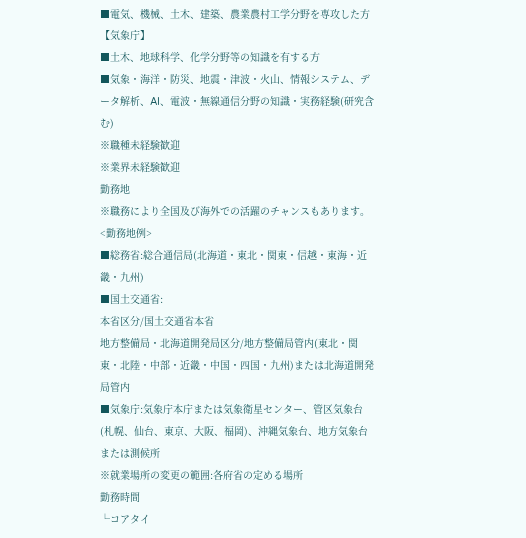■電気、機械、土木、建築、農業農村工学分野を専攻した方
【気象庁】
■土木、地球科学、化学分野等の知識を有する方
■気象・海洋・防災、地震・津波・火山、情報システム、データ解析、AI、電波・無線通信分野の知識・実務経験(研究含む)
※職種未経験歓迎
※業界未経験歓迎
勤務地
※職務により全国及び海外での活躍のチャンスもあります。
<勤務地例>
■総務省:総合通信局(北海道・東北・関東・信越・東海・近畿・九州)
■国土交通省:
本省区分/国土交通省本省
地方整備局・北海道開発局区分/地方整備局管内(東北・関東・北陸・中部・近畿・中国・四国・九州)または北海道開発局管内
■気象庁:気象庁本庁または気象衛星センター、管区気象台(札幌、仙台、東京、大阪、福岡)、沖縄気象台、地方気象台または測候所
※就業場所の変更の範囲:各府省の定める場所
勤務時間
└コアタイ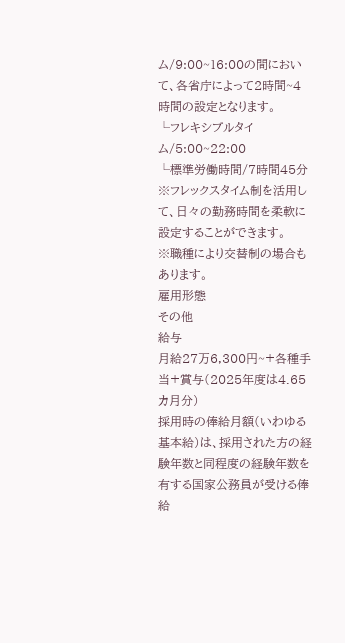ム/9:00~16:00の間において、各省庁によって2時間~4時間の設定となります。
└フレキシブルタイム/5:00~22:00
└標準労働時間/7時間45分
※フレックスタイム制を活用して、日々の勤務時間を柔軟に設定することができます。
※職種により交替制の場合もあります。
雇用形態
その他
給与
月給27万6,300円~+各種手当+賞与(2025年度は4.65カ月分)
採用時の俸給月額(いわゆる基本給)は、採用された方の経験年数と同程度の経験年数を有する国家公務員が受ける俸給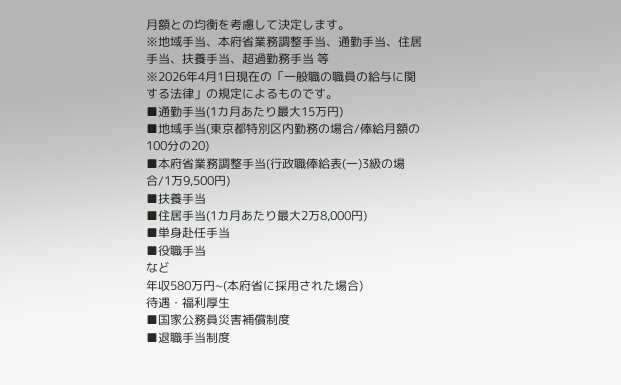月額との均衡を考慮して決定します。
※地域手当、本府省業務調整手当、通勤手当、住居手当、扶養手当、超過勤務手当 等
※2026年4月1日現在の「一般職の職員の給与に関する法律」の規定によるものです。
■通勤手当(1カ月あたり最大15万円)
■地域手当(東京都特別区内勤務の場合/俸給月額の100分の20)
■本府省業務調整手当(行政職俸給表(一)3級の場合/1万9,500円)
■扶養手当
■住居手当(1カ月あたり最大2万8,000円)
■単身赴任手当
■役職手当
など
年収580万円~(本府省に採用された場合)
待遇・福利厚生
■国家公務員災害補償制度
■退職手当制度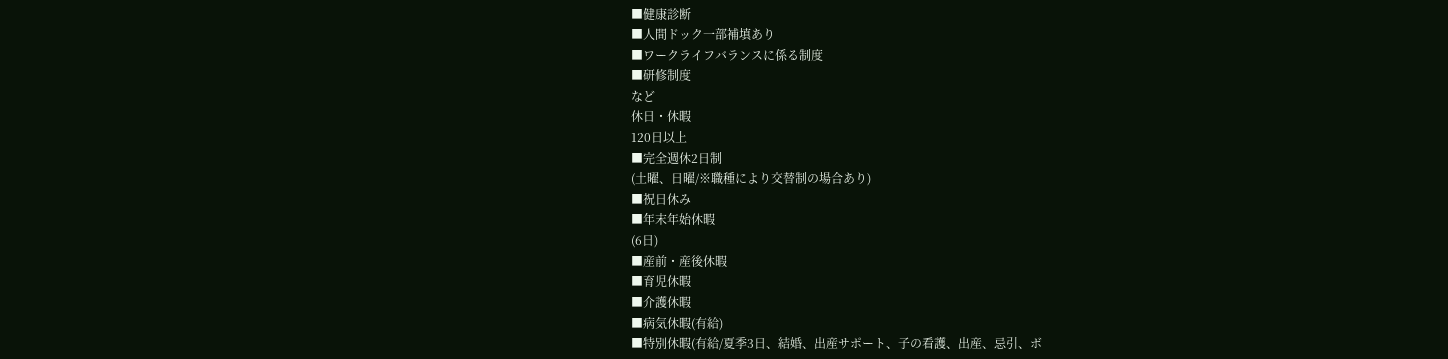■健康診断
■人間ドック一部補填あり
■ワークライフバランスに係る制度
■研修制度
など
休日・休暇
120日以上
■完全週休2日制
(土曜、日曜/※職種により交替制の場合あり)
■祝日休み
■年末年始休暇
(6日)
■産前・産後休暇
■育児休暇
■介護休暇
■病気休暇(有給)
■特別休暇(有給/夏季3日、結婚、出産サポート、子の看護、出産、忌引、ボ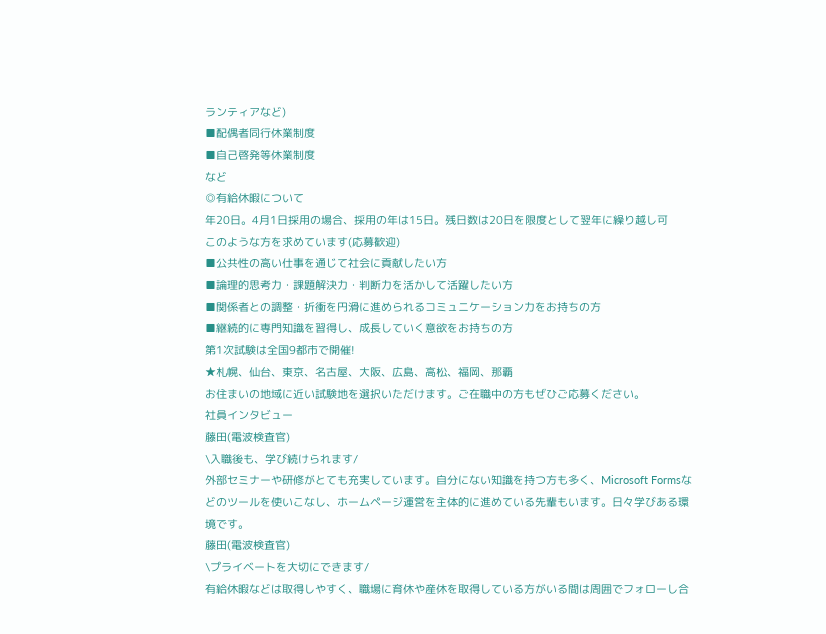ランティアなど)
■配偶者同行休業制度
■自己啓発等休業制度
など
◎有給休暇について
年20日。4月1日採用の場合、採用の年は15日。残日数は20日を限度として翌年に繰り越し可
このような方を求めています(応募歓迎)
■公共性の高い仕事を通じて社会に貢献したい方
■論理的思考力・課題解決力・判断力を活かして活躍したい方
■関係者との調整・折衝を円滑に進められるコミュニケーション力をお持ちの方
■継続的に専門知識を習得し、成長していく意欲をお持ちの方
第1次試験は全国9都市で開催!
★札幌、仙台、東京、名古屋、大阪、広島、高松、福岡、那覇
お住まいの地域に近い試験地を選択いただけます。ご在職中の方もぜひご応募ください。
社員インタビュー
藤田(電波検査官)
\入職後も、学び続けられます/
外部セミナーや研修がとても充実しています。自分にない知識を持つ方も多く、Microsoft Formsなどのツールを使いこなし、ホームページ運営を主体的に進めている先輩もいます。日々学びある環境です。
藤田(電波検査官)
\プライベートを大切にできます/
有給休暇などは取得しやすく、職場に育休や産休を取得している方がいる間は周囲でフォローし合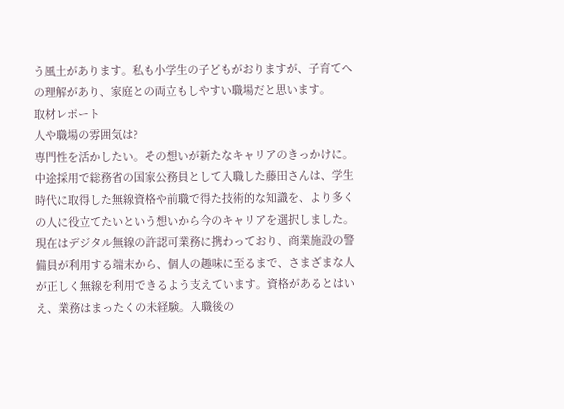う風土があります。私も小学生の子どもがおりますが、子育てへの理解があり、家庭との両立もしやすい職場だと思います。
取材レポート
人や職場の雰囲気は?
専門性を活かしたい。その想いが新たなキャリアのきっかけに。
中途採用で総務省の国家公務員として入職した藤田さんは、学生時代に取得した無線資格や前職で得た技術的な知識を、より多くの人に役立てたいという想いから今のキャリアを選択しました。
現在はデジタル無線の許認可業務に携わっており、商業施設の警備員が利用する端末から、個人の趣味に至るまで、さまざまな人が正しく無線を利用できるよう支えています。資格があるとはいえ、業務はまったくの未経験。入職後の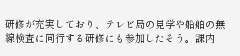研修が充実しており、テレビ局の見学や船舶の無線検査に同行する研修にも参加したそう。課内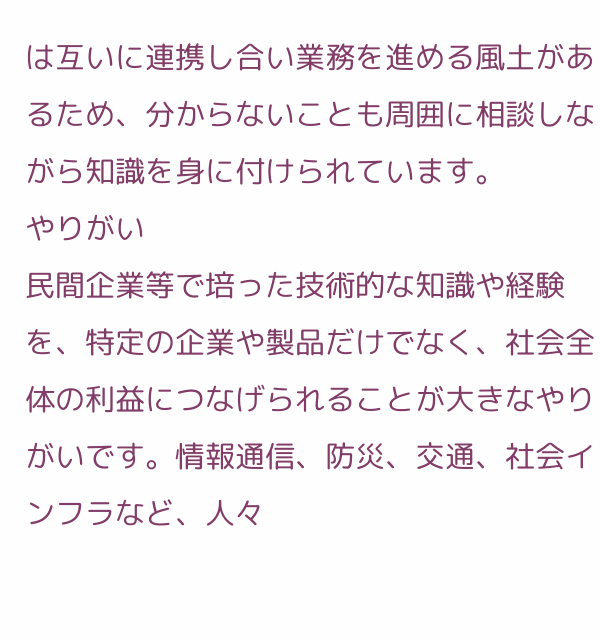は互いに連携し合い業務を進める風土があるため、分からないことも周囲に相談しながら知識を身に付けられています。
やりがい
民間企業等で培った技術的な知識や経験を、特定の企業や製品だけでなく、社会全体の利益につなげられることが大きなやりがいです。情報通信、防災、交通、社会インフラなど、人々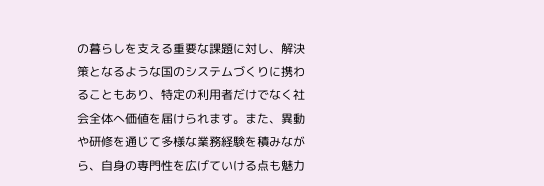の暮らしを支える重要な課題に対し、解決策となるような国のシステムづくりに携わることもあり、特定の利用者だけでなく社会全体へ価値を届けられます。また、異動や研修を通じて多様な業務経験を積みながら、自身の専門性を広げていける点も魅力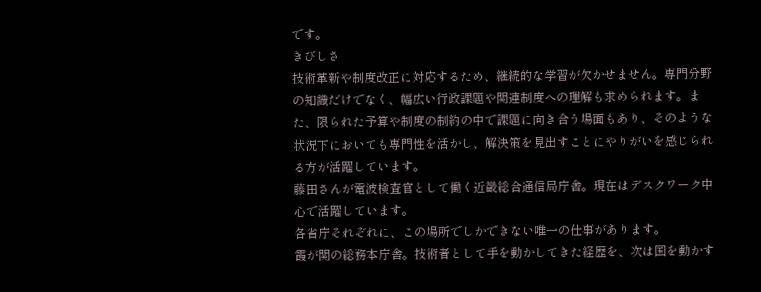です。
きびしさ
技術革新や制度改正に対応するため、継続的な学習が欠かせません。専門分野の知識だけでなく、幅広い行政課題や関連制度への理解も求められます。また、限られた予算や制度の制約の中で課題に向き合う場面もあり、そのような状況下においても専門性を活かし、解決策を見出すことにやりがいを感じられる方が活躍しています。
藤田さんが電波検査官として働く近畿総合通信局庁舎。現在はデスクワーク中心で活躍しています。
各省庁それぞれに、この場所でしかできない唯一の仕事があります。
霞が関の総務本庁舎。技術者として手を動かしてきた経歴を、次は国を動かす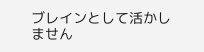ブレインとして活かしません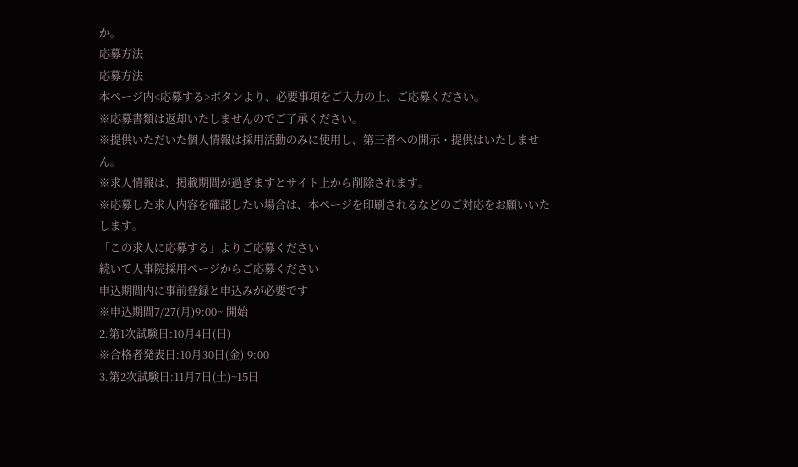か。
応募方法
応募方法
本ページ内<応募する>ボタンより、必要事項をご入力の上、ご応募ください。
※応募書類は返却いたしませんのでご了承ください。
※提供いただいた個人情報は採用活動のみに使用し、第三者への開示・提供はいたしません。
※求人情報は、掲載期間が過ぎますとサイト上から削除されます。
※応募した求人内容を確認したい場合は、本ページを印刷されるなどのご対応をお願いいたします。
「この求人に応募する」よりご応募ください
続いて人事院採用ページからご応募ください
申込期間内に事前登録と申込みが必要です
※申込期間7/27(月)9:00~ 開始
2.第1次試験日:10月4日(日)
※合格者発表日:10月30日(金) 9:00
3.第2次試験日:11月7日(土)~15日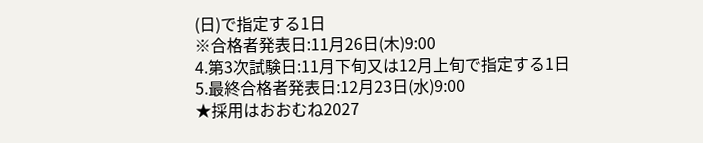(日)で指定する1日
※合格者発表日:11月26日(木)9:00
4.第3次試験日:11月下旬又は12月上旬で指定する1日
5.最終合格者発表日:12月23日(水)9:00
★採用はおおむね2027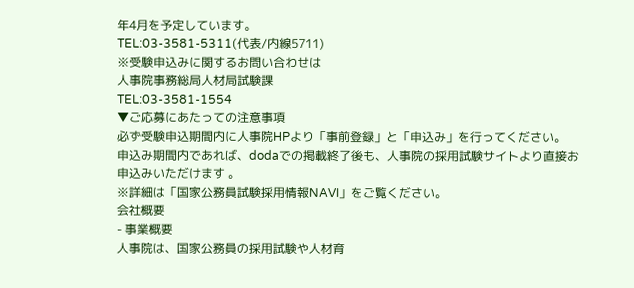年4月を予定しています。
TEL:03-3581-5311(代表/内線5711)
※受験申込みに関するお問い合わせは
人事院事務総局人材局試験課
TEL:03-3581-1554
▼ご応募にあたっての注意事項
必ず受験申込期間内に人事院HPより「事前登録」と「申込み」を行ってください。
申込み期間内であれば、dodaでの掲載終了後も、人事院の採用試験サイトより直接お申込みいただけます 。
※詳細は「国家公務員試験採用情報NAVI」をご覧ください。
会社概要
- 事業概要
人事院は、国家公務員の採用試験や人材育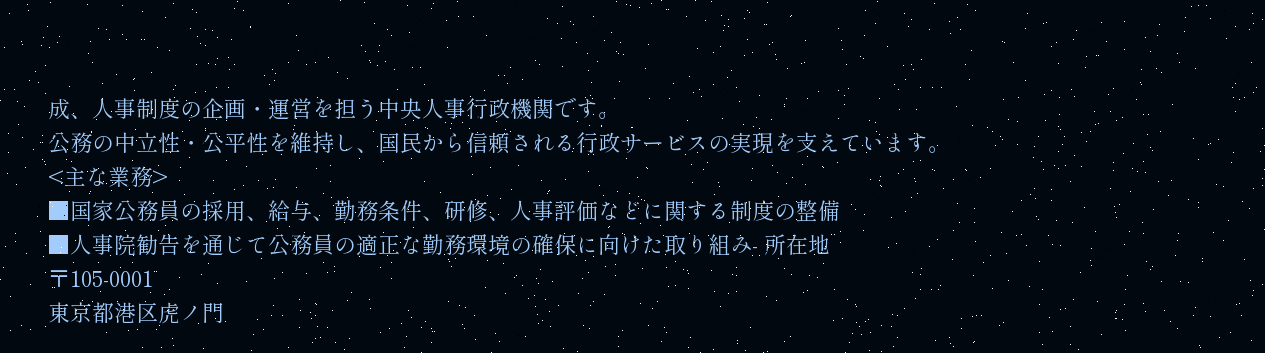成、人事制度の企画・運営を担う中央人事行政機関です。
公務の中立性・公平性を維持し、国民から信頼される行政サービスの実現を支えています。
<主な業務>
■国家公務員の採用、給与、勤務条件、研修、人事評価などに関する制度の整備
■人事院勧告を通じて公務員の適正な勤務環境の確保に向けた取り組み- 所在地
〒105-0001
東京都港区虎ノ門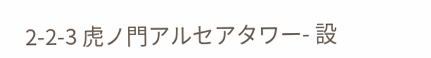2-2-3 虎ノ門アルセアタワー- 設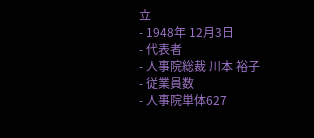立
- 1948年 12月3日
- 代表者
- 人事院総裁 川本 裕子
- 従業員数
- 人事院単体627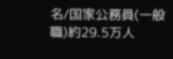名/国家公務員(一般職)約29.5万人